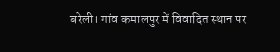बरेली। गांव कमालपुर में विवादित स्थान पर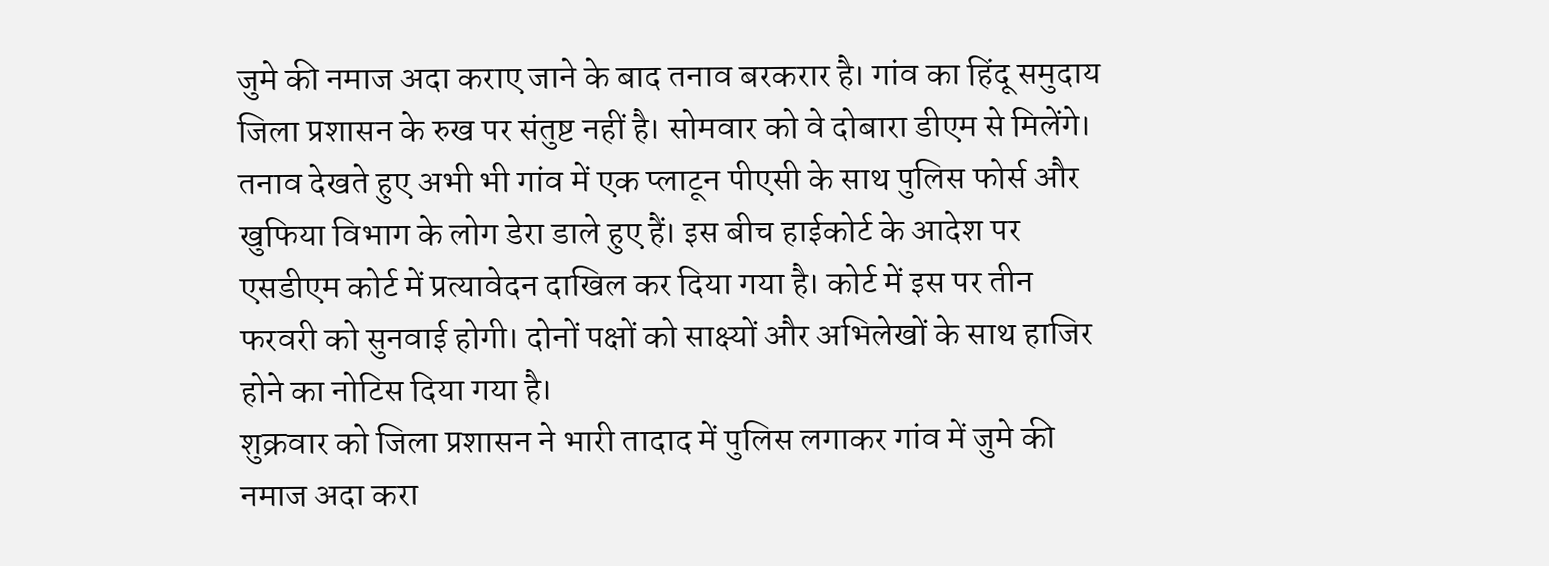जुमे की नमाज अदा कराए जाने के बाद तनाव बरकरार है। गांव का हिंदू समुदाय जिला प्रशासन के रुख पर संतुष्ट नहीं है। सोमवार को वे दोबारा डीएम से मिलेंगे। तनाव देखते हुए अभी भी गांव में एक प्लाटून पीएसी के साथ पुलिस फोर्स और खुफिया विभाग के लोग डेरा डाले हुए हैं। इस बीच हाईकोर्ट के आदेश पर एसडीएम कोर्ट में प्रत्यावेदन दाखिल कर दिया गया है। कोर्ट में इस पर तीन फरवरी को सुनवाई होगी। दोनों पक्षों को साक्ष्यों और अभिलेखों के साथ हाजिर होने का नोटिस दिया गया है।
शुक्रवार को जिला प्रशासन ने भारी तादाद में पुलिस लगाकर गांव में जुमे की नमाज अदा करा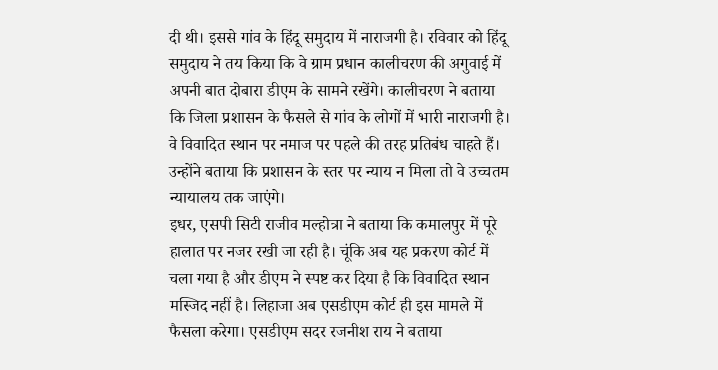दी थी। इससे गांव के हिंदू समुदाय में नाराजगी है। रविवार को हिंदू समुदाय ने तय किया कि वे ग्राम प्रधान कालीचरण की अगुवाई में अपनी बात दोबारा डीएम के सामने रखेंगे। कालीचरण ने बताया कि जिला प्रशासन के फैसले से गांव के लोगों में भारी नाराजगी है। वे विवादित स्थान पर नमाज पर पहले की तरह प्रतिबंध चाहते हैं। उन्होंने बताया कि प्रशासन के स्तर पर न्याय न मिला तो वे उच्चतम न्यायालय तक जाएंगे।
इधर, एसपी सिटी राजीव मल्होत्रा ने बताया कि कमालपुर में पूरे हालात पर नजर रखी जा रही है। चूंकि अब यह प्रकरण कोर्ट में चला गया है और डीएम ने स्पष्ट कर दिया है कि विवादित स्थान मस्जिद नहीं है। लिहाजा अब एसडीएम कोर्ट ही इस मामले में फैसला करेगा। एसडीएम सदर रजनीश राय ने बताया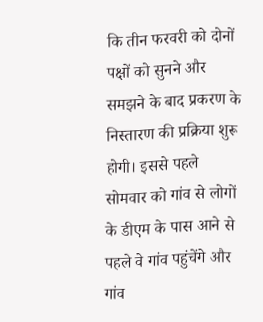कि तीन फरवरी को दोनों पक्षों को सुनने और समझने के बाद प्रकरण के निस्तारण की प्रक्रिया शुरू होगी। इससे पहले सोमवार को गांव से लोगों के डीएम के पास आने से पहले वे गांव पहुंचेंगे और गांव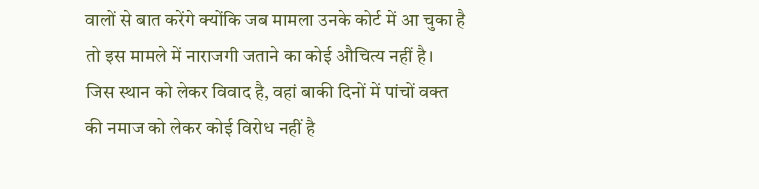वालों से बात करेंगे क्योंकि जब मामला उनके कोर्ट में आ चुका है तो इस मामले में नाराजगी जताने का कोई औचित्य नहीं है।
जिस स्थान को लेकर विवाद है, वहां बाकी दिनों में पांचों वक्त की नमाज को लेकर कोई विरोध नहीं है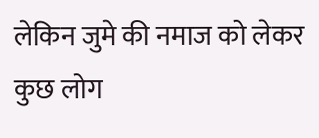लेकिन जुमे की नमाज को लेकर कुछ लोग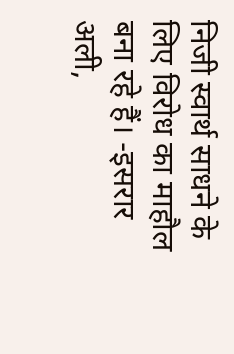निजी स्वार्थ साधने के लिए विरोध का माहौल बना रहे हैं। -इसरार अली,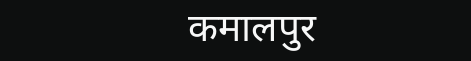कमालपुर